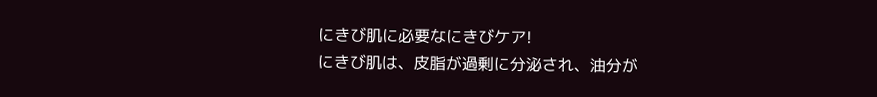にきび肌に必要なにきびケア!
にきび肌は、皮脂が過剰に分泌され、油分が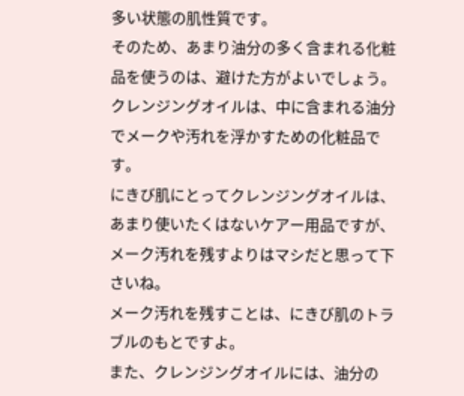多い状態の肌性質です。
そのため、あまり油分の多く含まれる化粧品を使うのは、避けた方がよいでしょう。
クレンジングオイルは、中に含まれる油分でメークや汚れを浮かすための化粧品です。
にきび肌にとってクレンジングオイルは、あまり使いたくはないケアー用品ですが、メーク汚れを残すよりはマシだと思って下さいね。
メーク汚れを残すことは、にきび肌のトラブルのもとですよ。
また、クレンジングオイルには、油分の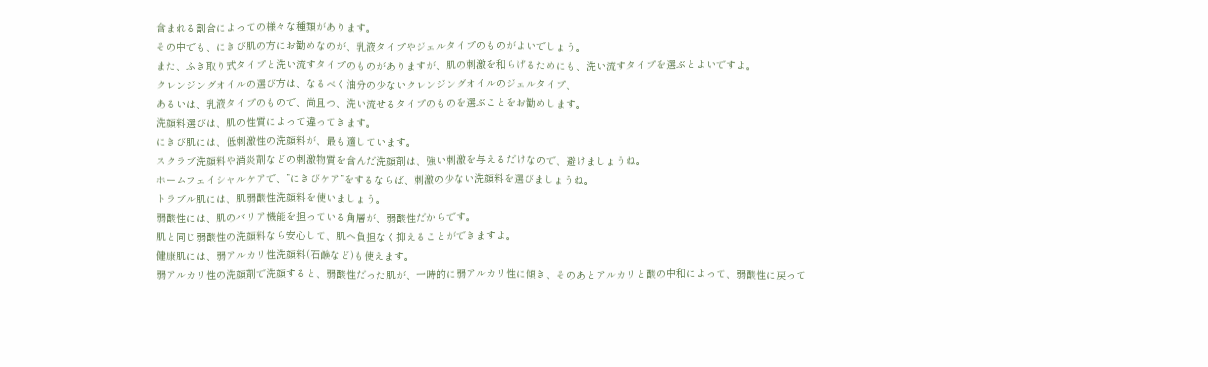含まれる割合によっての様々な種類があります。
その中でも、にきび肌の方にお勧めなのが、乳液タイプやジェルタイプのものがよいでしょう。
また、ふき取り式タイプと洗い流すタイプのものがありますが、肌の刺激を和らげるためにも、洗い流すタイプを選ぶとよいですよ。
クレンジングオイルの選び方は、なるべく油分の少ないクレンジングオイルのジェルタイプ、
あるいは、乳液タイプのもので、尚且つ、洗い流せるタイプのものを選ぶことをお勧めします。
洗顔料選びは、肌の性質によって違ってきます。
にきび肌には、低刺激性の洗顔料が、最も適しています。
スクラブ洗顔料や消炎剤などの刺激物質を含んだ洗顔剤は、強い刺激を与えるだけなので、避けましょうね。
ホームフェイシャルケアで、”にきびケア”をするならば、刺激の少ない洗顔料を選びましょうね。
トラブル肌には、肌弱酸性洗顔料を使いましょう。
弱酸性には、肌のバリア機能を担っている角層が、弱酸性だからです。
肌と同じ弱酸性の洗顔料なら安心して、肌へ負担なく抑えることができますよ。
健康肌には、弱アルカリ性洗顔料(石鹸など)も使えます。
弱アルカリ性の洗顔剤で洗顔すると、弱酸性だった肌が、一時的に弱アルカリ性に傾き、そのあとアルカリと酸の中和によって、弱酸性に戻って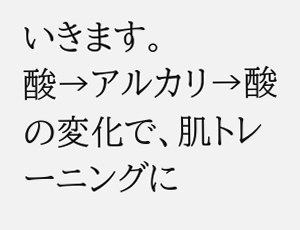いきます。
酸→アルカリ→酸の変化で、肌トレーニングに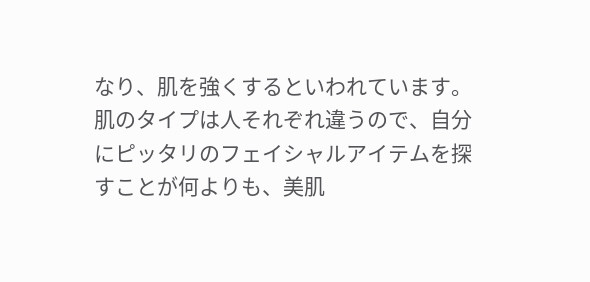なり、肌を強くするといわれています。
肌のタイプは人それぞれ違うので、自分にピッタリのフェイシャルアイテムを探すことが何よりも、美肌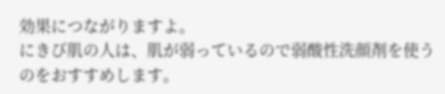効果につながりますよ。
にきび肌の人は、肌が弱っているので弱酸性洗顔剤を使うのをおすすめします。